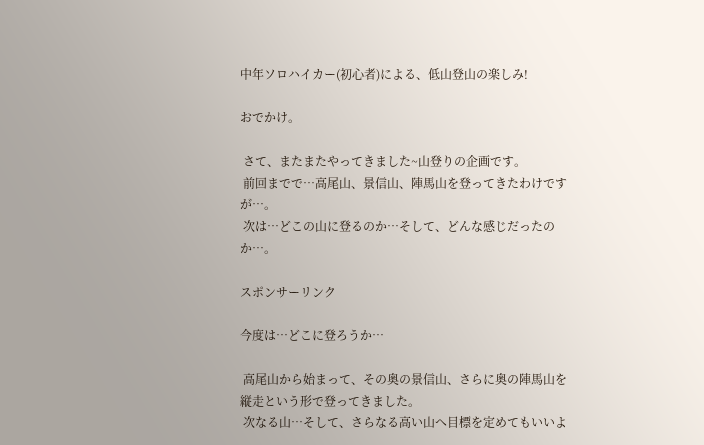中年ソロハイカー(初心者)による、低山登山の楽しみ!

おでかけ。

 さて、またまたやってきました~山登りの企画です。
 前回までで…高尾山、景信山、陣馬山を登ってきたわけですが…。
 次は…どこの山に登るのか…そして、どんな感じだったのか…。

スポンサーリンク

今度は…どこに登ろうか…

 高尾山から始まって、その奥の景信山、さらに奥の陣馬山を縦走という形で登ってきました。
 次なる山…そして、さらなる高い山へ目標を定めてもいいよ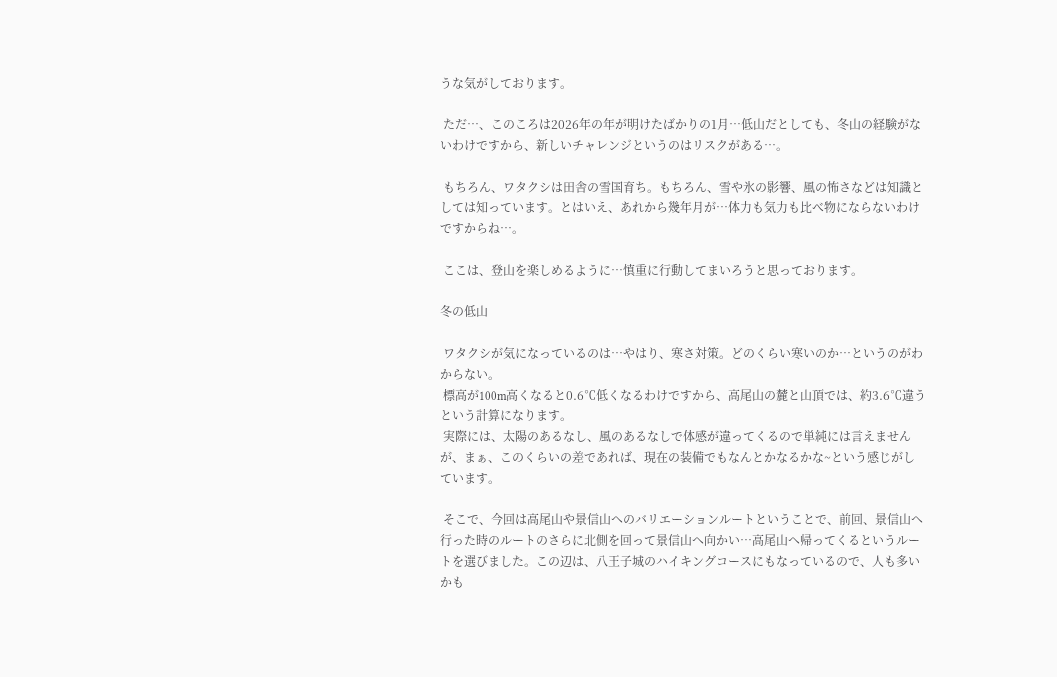うな気がしております。

 ただ…、このころは2026年の年が明けたばかりの1月…低山だとしても、冬山の経験がないわけですから、新しいチャレンジというのはリスクがある…。

 もちろん、ワタクシは田舎の雪国育ち。もちろん、雪や氷の影響、風の怖さなどは知識としては知っています。とはいえ、あれから幾年月が…体力も気力も比べ物にならないわけですからね…。

 ここは、登山を楽しめるように…慎重に行動してまいろうと思っております。

冬の低山

 ワタクシが気になっているのは…やはり、寒さ対策。どのくらい寒いのか…というのがわからない。
 標高が100m高くなると0.6℃低くなるわけですから、高尾山の麓と山頂では、約3.6℃違うという計算になります。
 実際には、太陽のあるなし、風のあるなしで体感が違ってくるので単純には言えませんが、まぁ、このくらいの差であれば、現在の装備でもなんとかなるかな~という感じがしています。

 そこで、今回は高尾山や景信山へのバリエーションルートということで、前回、景信山へ行った時のルートのさらに北側を回って景信山へ向かい…高尾山へ帰ってくるというルートを選びました。この辺は、八王子城のハイキングコースにもなっているので、人も多いかも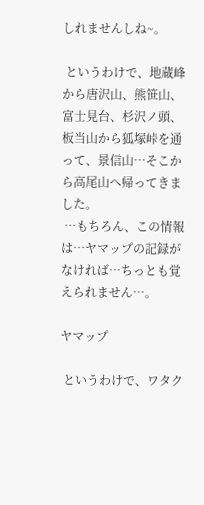しれませんしね~。

 というわけで、地蔵峰から唐沢山、熊笹山、富士見台、杉沢ノ頭、板当山から狐塚峠を通って、景信山…そこから高尾山へ帰ってきました。
 …もちろん、この情報は…ヤマップの記録がなければ…ちっとも覚えられません…。

ヤマップ

 というわけで、ワタク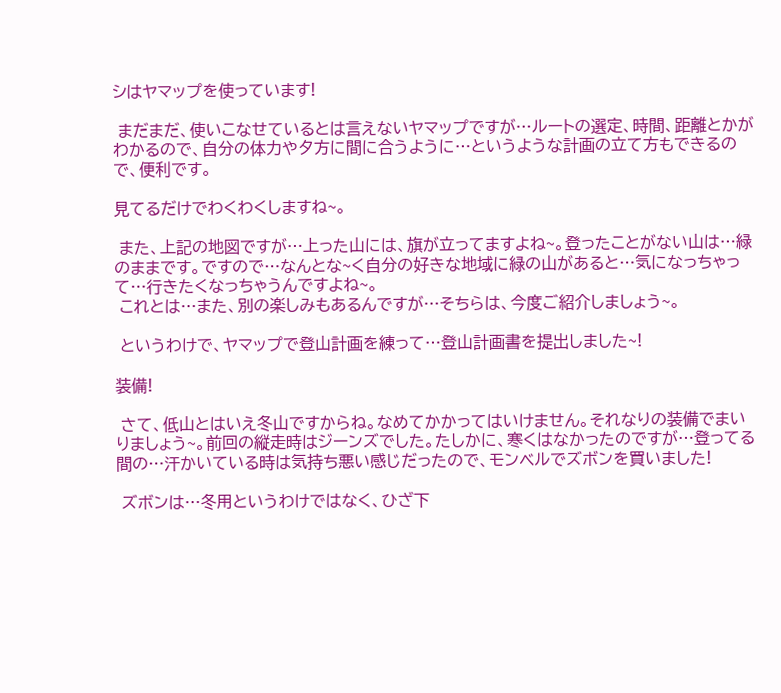シはヤマップを使っています!

 まだまだ、使いこなせているとは言えないヤマップですが…ルートの選定、時間、距離とかがわかるので、自分の体力や夕方に間に合うように…というような計画の立て方もできるので、便利です。

見てるだけでわくわくしますね~。

 また、上記の地図ですが…上った山には、旗が立ってますよね~。登ったことがない山は…緑のままです。ですので…なんとな~く自分の好きな地域に緑の山があると…気になっちゃって…行きたくなっちゃうんですよね~。
 これとは…また、別の楽しみもあるんですが…そちらは、今度ご紹介しましょう~。

 というわけで、ヤマップで登山計画を練って…登山計画書を提出しました~!

装備!

 さて、低山とはいえ冬山ですからね。なめてかかってはいけません。それなりの装備でまいりましょう~。前回の縦走時はジーンズでした。たしかに、寒くはなかったのですが…登ってる間の…汗かいている時は気持ち悪い感じだったので、モンベルでズボンを買いました!

 ズボンは…冬用というわけではなく、ひざ下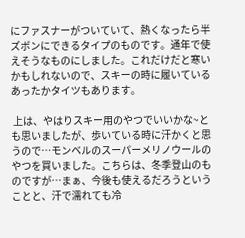にファスナーがついていて、熱くなったら半ズボンにできるタイプのものです。通年で使えそうなものにしました。これだけだと寒いかもしれないので、スキーの時に履いているあったかタイツもあります。

 上は、やはりスキー用のやつでいいかな~とも思いましたが、歩いている時に汗かくと思うので…モンベルのスーパーメリノウールのやつを買いました。こちらは、冬季登山のものですが…まぁ、今後も使えるだろうということと、汗で濡れても冷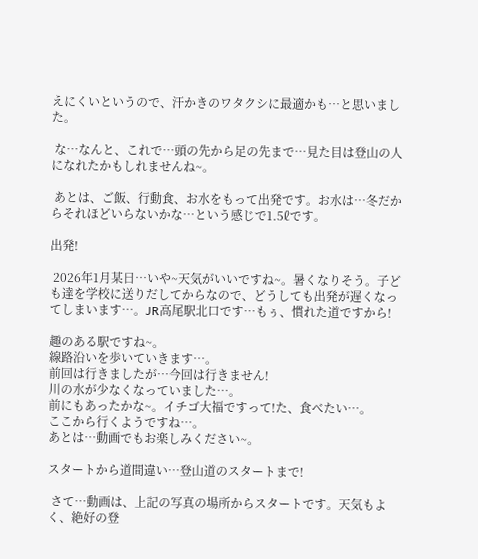えにくいというので、汗かきのワタクシに最適かも…と思いました。

 な…なんと、これで…頭の先から足の先まで…見た目は登山の人になれたかもしれませんね~。

 あとは、ご飯、行動食、お水をもって出発です。お水は…冬だからそれほどいらないかな…という感じで1.5ℓです。

出発!

 2026年1月某日…いや~天気がいいですね~。暑くなりそう。子ども達を学校に送りだしてからなので、どうしても出発が遅くなってしまいます…。JR高尾駅北口です…もぅ、慣れた道ですから!

趣のある駅ですね~。
線路沿いを歩いていきます…。
前回は行きましたが…今回は行きません!
川の水が少なくなっていました…。
前にもあったかな~。イチゴ大福ですって!た、食べたい…。
ここから行くようですね…。
あとは…動画でもお楽しみください~。

スタートから道間違い…登山道のスタートまで!

 さて…動画は、上記の写真の場所からスタートです。天気もよく、絶好の登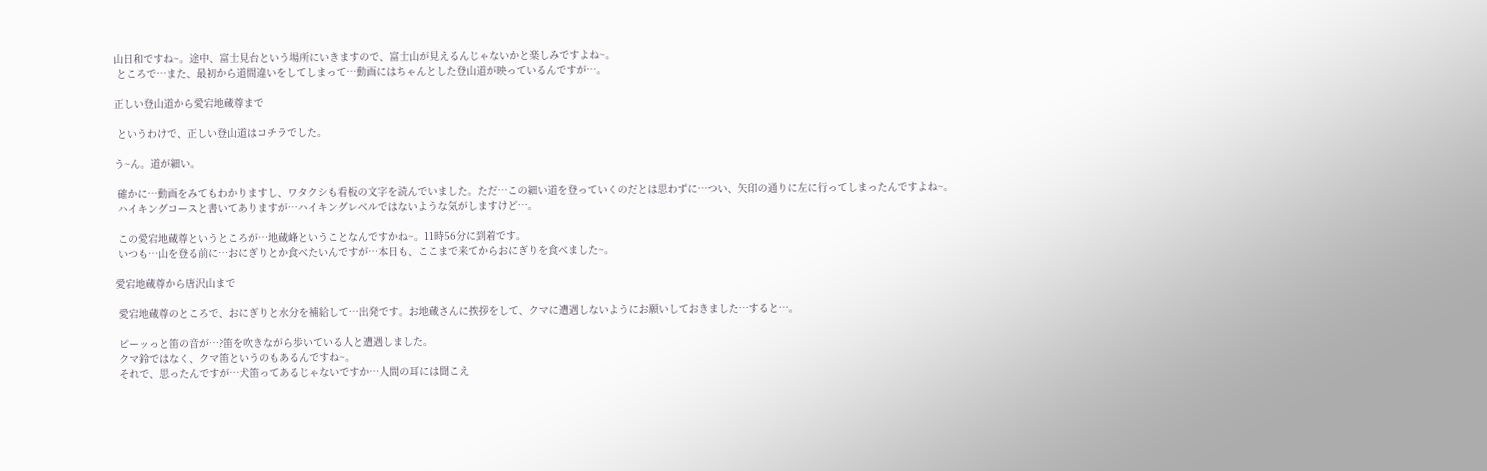山日和ですね~。途中、富士見台という場所にいきますので、富士山が見えるんじゃないかと楽しみですよね~。
 ところで…また、最初から道間違いをしてしまって…動画にはちゃんとした登山道が映っているんですが…。

正しい登山道から愛宕地蔵尊まで

 というわけで、正しい登山道はコチラでした。

う~ん。道が細い。

 確かに…動画をみてもわかりますし、ワタクシも看板の文字を読んでいました。ただ…この細い道を登っていくのだとは思わずに…つい、矢印の通りに左に行ってしまったんですよね~。
 ハイキングコースと書いてありますが…ハイキングレベルではないような気がしますけど…。

 この愛宕地蔵尊というところが…地蔵峰ということなんですかね~。11時56分に到着です。
 いつも…山を登る前に…おにぎりとか食べたいんですが…本日も、ここまで来てからおにぎりを食べました~。

愛宕地蔵尊から唐沢山まで

 愛宕地蔵尊のところで、おにぎりと水分を補給して…出発です。お地蔵さんに挨拶をして、クマに遭遇しないようにお願いしておきました…すると…。

 ピーッっと笛の音が…?笛を吹きながら歩いている人と遭遇しました。
 クマ鈴ではなく、クマ笛というのもあるんですね~。
 それで、思ったんですが…犬笛ってあるじゃないですか…人間の耳には聞こえ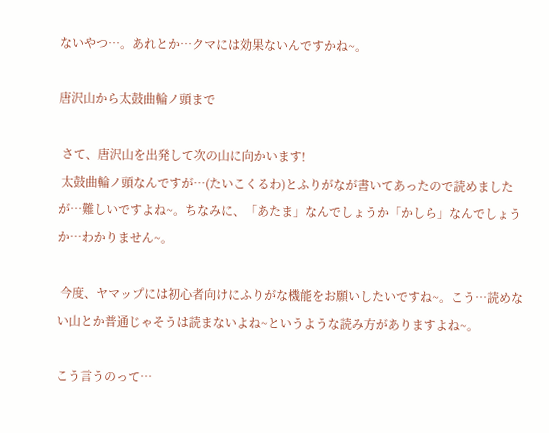ないやつ…。あれとか…クマには効果ないんですかね~。

唐沢山から太鼓曲輪ノ頭まで

 さて、唐沢山を出発して次の山に向かいます!
 太鼓曲輪ノ頭なんですが…(たいこくるわ)とふりがなが書いてあったので読めましたが…難しいですよね~。ちなみに、「あたま」なんでしょうか「かしら」なんでしょうか…わかりません~。

 今度、ヤマップには初心者向けにふりがな機能をお願いしたいですね~。こう…読めない山とか普通じゃそうは読まないよね~というような読み方がありますよね~。

こう言うのって…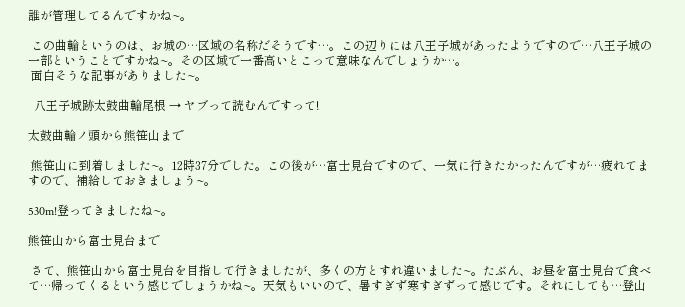誰が管理してるんですかね~。

 この曲輪というのは、お城の…区域の名称だそうです…。この辺りには八王子城があったようですので…八王子城の一部ということですかね~。その区域で一番高いとこって意味なんでしょうか…。
 面白そうな記事がありました~。

  八王子城跡太鼓曲輪尾根 → ヤブって読むんですって!

太鼓曲輪ノ頭から熊笹山まで

 熊笹山に到着しました~。12時37分でした。この後が…富士見台ですので、一気に行きたかったんですが…疲れてますので、補給しておきましょう~。

530m!登ってきましたね~。

熊笹山から富士見台まで

 さて、熊笹山から富士見台を目指して行きましたが、多くの方とすれ違いました~。たぶん、お昼を富士見台で食べて…帰ってくるという感じでしょうかね~。天気もいいので、暑すぎず寒すぎずって感じです。それにしても…登山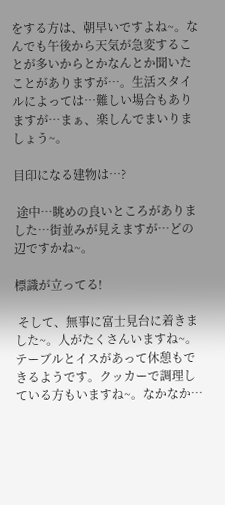をする方は、朝早いですよね~。なんでも午後から天気が急変することが多いからとかなんとか聞いたことがありますが…。生活スタイルによっては…難しい場合もありますが…まぁ、楽しんでまいりましょう~。

目印になる建物は…?

 途中…眺めの良いところがありました…街並みが見えますが…どの辺ですかね~。

標識が立ってる!

 そして、無事に富士見台に着きました~。人がたくさんいますね~。テーブルとイスがあって休憩もできるようです。クッカーで調理している方もいますね~。なかなか…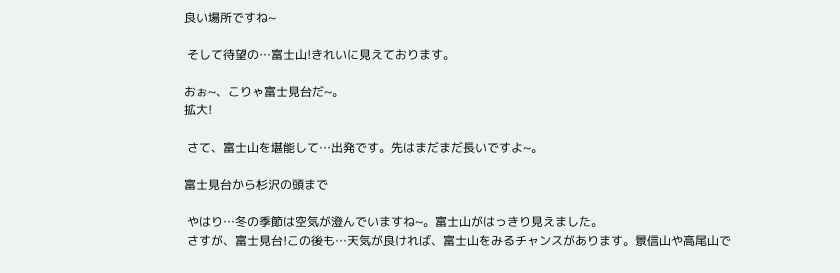良い場所ですね~

 そして待望の…富士山!きれいに見えております。

おぉ~、こりゃ富士見台だ~。
拡大!

 さて、富士山を堪能して…出発です。先はまだまだ長いですよ~。

富士見台から杉沢の頭まで

 やはり…冬の季節は空気が澄んでいますね~。富士山がはっきり見えました。
 さすが、富士見台!この後も…天気が良ければ、富士山をみるチャンスがあります。景信山や高尾山で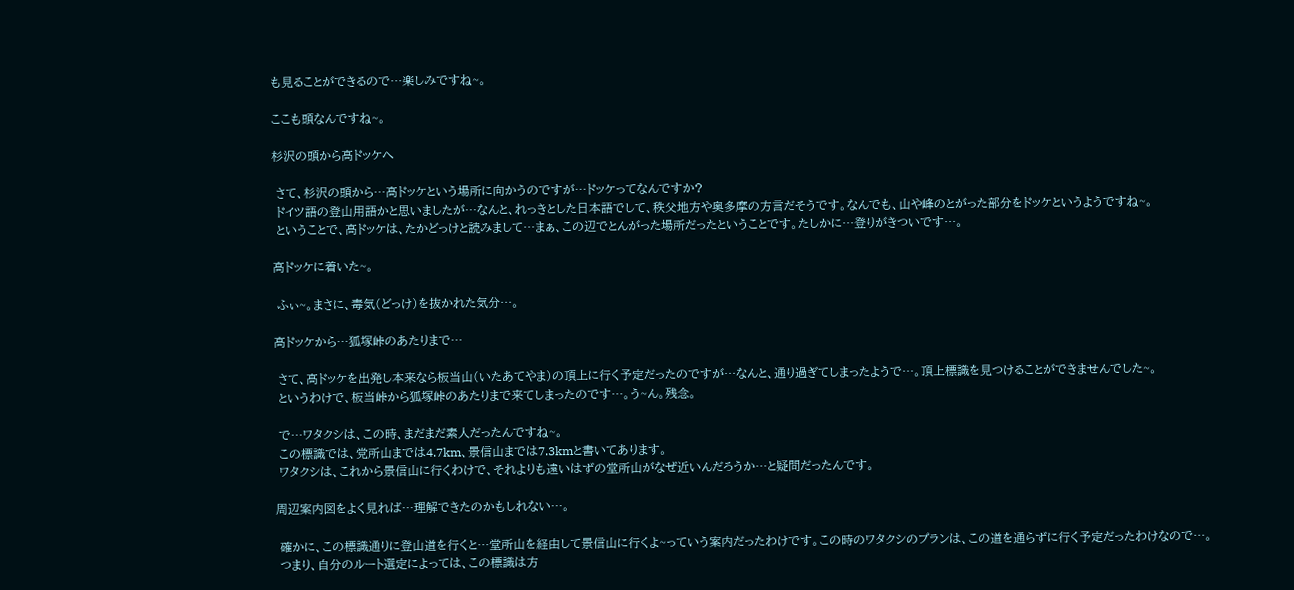も見ることができるので…楽しみですね~。

ここも頭なんですね~。

杉沢の頭から高ドッケへ

 さて、杉沢の頭から…高ドッケという場所に向かうのですが…ドッケってなんですか?
 ドイツ語の登山用語かと思いましたが…なんと、れっきとした日本語でして、秩父地方や奥多摩の方言だそうです。なんでも、山や峰のとがった部分をドッケというようですね~。
 ということで、高ドッケは、たかどっけと読みまして…まぁ、この辺でとんがった場所だったということです。たしかに…登りがきついです…。

高ドッケに着いた~。

 ふぃ~。まさに、毒気(どっけ)を抜かれた気分…。

高ドッケから…狐塚峠のあたりまで…

 さて、高ドッケを出発し本来なら板当山(いたあてやま)の頂上に行く予定だったのですが…なんと、通り過ぎてしまったようで…。頂上標識を見つけることができませんでした~。
 というわけで、板当峠から狐塚峠のあたりまで来てしまったのです…。う~ん。残念。

 で…ワタクシは、この時、まだまだ素人だったんですね~。
 この標識では、党所山までは4.7km、景信山までは7.3kmと書いてあります。
 ワタクシは、これから景信山に行くわけで、それよりも遠いはずの堂所山がなぜ近いんだろうか…と疑問だったんです。

周辺案内図をよく見れば…理解できたのかもしれない…。

 確かに、この標識通りに登山道を行くと…堂所山を経由して景信山に行くよ~っていう案内だったわけです。この時のワタクシのプランは、この道を通らずに行く予定だったわけなので…。
 つまり、自分のルート選定によっては、この標識は方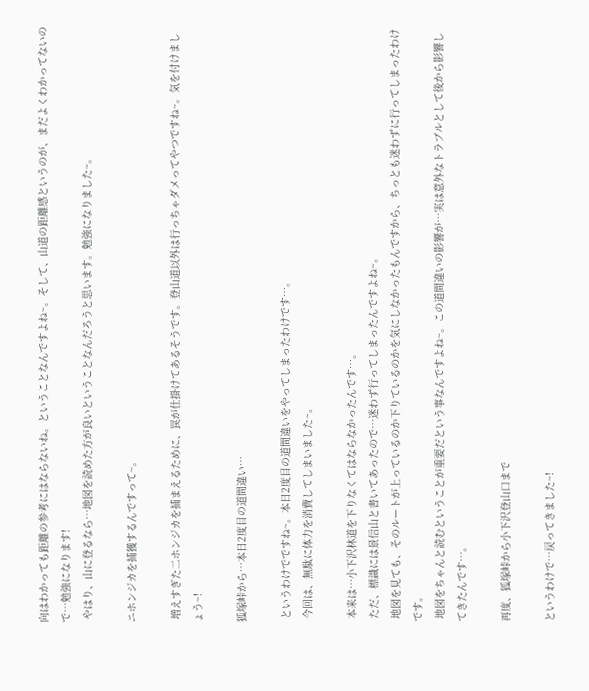向はわかっても距離の参考にはならないね。ということなんですよね~。そして、山道の距離感というのが、まだよくわかってないので…勉強になります!
 やはり、山に登るなら…地図を読めた方が良いということなんだろうと思います。勉強になりました~。

ニホンジカを捕獲するんですって~。

 増えすぎた二ホンジカを捕まえるために、罠が仕掛けてあるそうです。登山道以外は行っちゃダメってやつですね~。気を付けましょう~!

狐塚峠から…本日2度目の道間違い…

 というわけでですね~。本日2度目の道間違いをやってしまったわけです…。
 今回は、無駄に体力を消費してしまいました~。

 本来は…小下沢林道を下りなくてはならなかったんです…。
 ただ、標識には景信山と書いてあったので…迷わず行ってしまったんですよね~。
 地図を見ても、そのルートが上っているのか下りているのかを気にしなかったもんですから、ちっとも迷わずに行ってしまったわけです。
 地図をちゃんと読むということが重要だという事なんですよね~。この道間違いの影響が…実は意外なトラブルとして後から影響してきたんです…。

再度、狐塚峠から小下沢登山口まで

というわけで…戻ってきました~!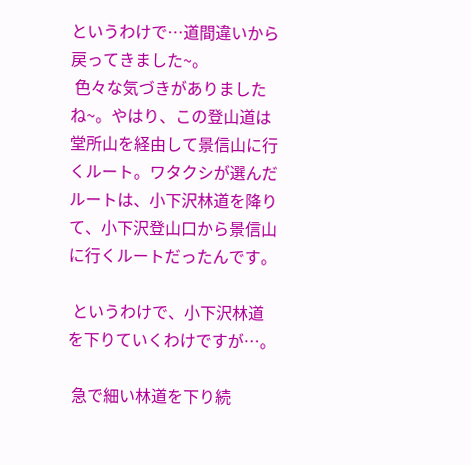というわけで…道間違いから戻ってきました~。
 色々な気づきがありましたね~。やはり、この登山道は堂所山を経由して景信山に行くルート。ワタクシが選んだルートは、小下沢林道を降りて、小下沢登山口から景信山に行くルートだったんです。

 というわけで、小下沢林道を下りていくわけですが…。

 急で細い林道を下り続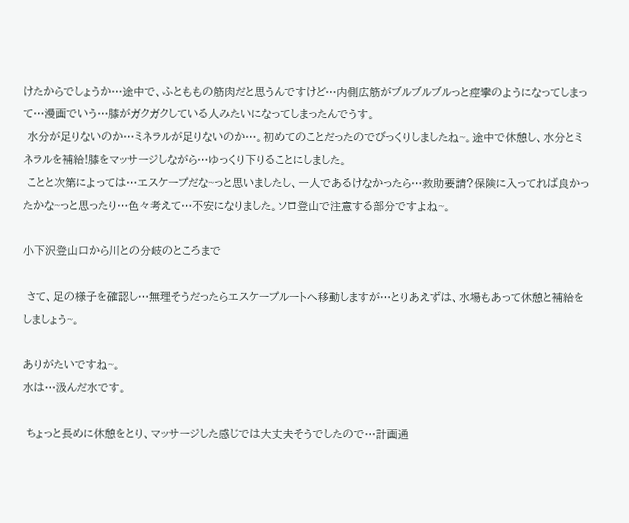けたからでしょうか…途中で、ふとももの筋肉だと思うんですけど…内側広筋がブルブルブルっと痙攣のようになってしまって…漫画でいう…膝がガクガクしている人みたいになってしまったんでうす。
 水分が足りないのか…ミネラルが足りないのか…。初めてのことだったのでびっくりしましたね~。途中で休憩し、水分とミネラルを補給!膝をマッサージしながら…ゆっくり下りることにしました。
 ことと次第によっては…エスケープだな~っと思いましたし、一人であるけなかったら…救助要請?保険に入ってれば良かったかな~っと思ったり…色々考えて…不安になりました。ソロ登山で注意する部分ですよね~。

小下沢登山口から川との分岐のところまで

 さて、足の様子を確認し…無理そうだったらエスケープルートへ移動しますが…とりあえずは、水場もあって休憩と補給をしましょう~。

ありがたいですね~。
水は…汲んだ水です。

 ちょっと長めに休憩をとり、マッサージした感じでは大丈夫そうでしたので…計画通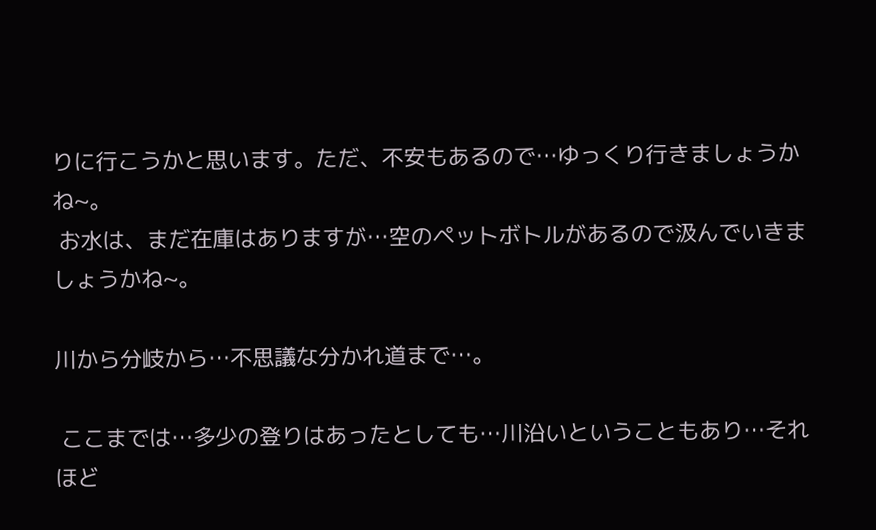りに行こうかと思います。ただ、不安もあるので…ゆっくり行きましょうかね~。
 お水は、まだ在庫はありますが…空のペットボトルがあるので汲んでいきましょうかね~。

川から分岐から…不思議な分かれ道まで…。

 ここまでは…多少の登りはあったとしても…川沿いということもあり…それほど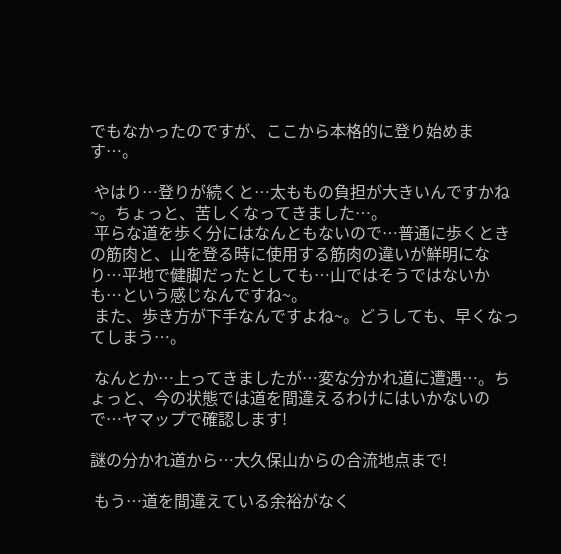でもなかったのですが、ここから本格的に登り始めます…。

 やはり…登りが続くと…太ももの負担が大きいんですかね~。ちょっと、苦しくなってきました…。
 平らな道を歩く分にはなんともないので…普通に歩くときの筋肉と、山を登る時に使用する筋肉の違いが鮮明になり…平地で健脚だったとしても…山ではそうではないかも…という感じなんですね~。
 また、歩き方が下手なんですよね~。どうしても、早くなってしまう…。

 なんとか…上ってきましたが…変な分かれ道に遭遇…。ちょっと、今の状態では道を間違えるわけにはいかないので…ヤマップで確認します!

謎の分かれ道から…大久保山からの合流地点まで!

 もう…道を間違えている余裕がなく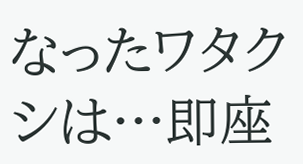なったワタクシは…即座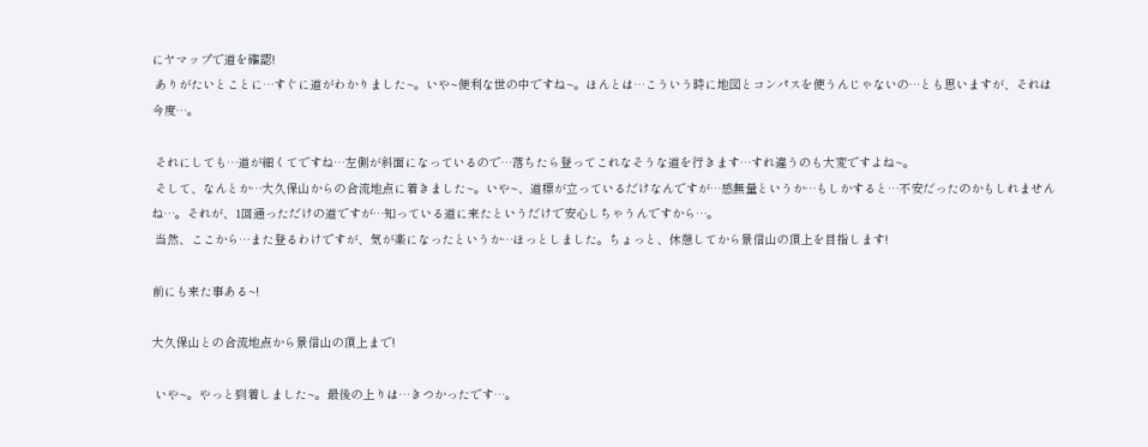にヤマップで道を確認!
 ありがたいとことに…すぐに道がわかりました~。いや~便利な世の中ですね~。ほんとは…こういう時に地図とコンパスを使うんじゃないの…とも思いますが、それは今度…。

 それにしても…道が細くてですね…左側が斜面になっているので…落ちたら登ってこれなそうな道を行きます…すれ違うのも大変ですよね~。
 そして、なんとか…大久保山からの合流地点に着きました~。いや~、道標が立っているだけなんですが…感無量というか…もしかすると…不安だったのかもしれませんね…。それが、1回通っただけの道ですが…知っている道に来たというだけで安心しちゃうんですから…。
 当然、ここから…また登るわけですが、気が楽になったというか…ほっとしました。ちょっと、休憩してから景信山の頂上を目指します!

前にも来た事ある~!

大久保山との合流地点から景信山の頂上まで!

 いや~。やっと到着しました~。最後の上りは…きつかったです…。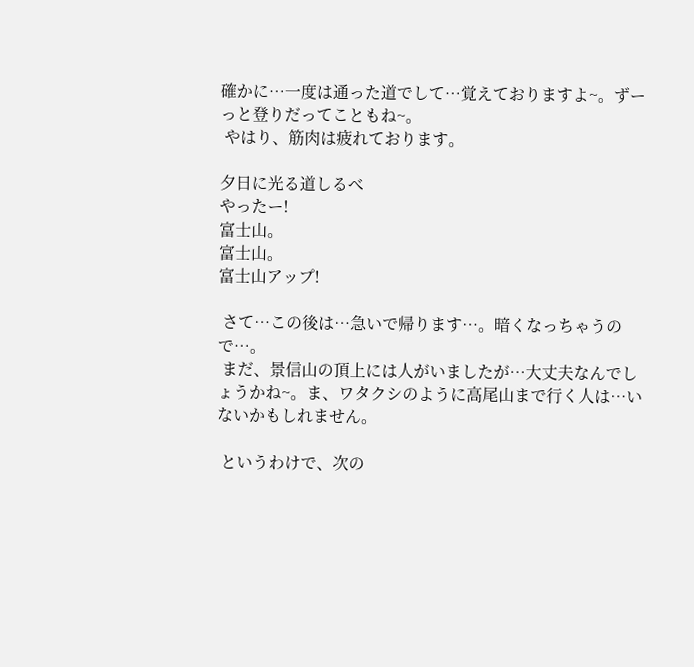確かに…一度は通った道でして…覚えておりますよ~。ずーっと登りだってこともね~。
 やはり、筋肉は疲れております。

夕日に光る道しるべ
やったー!
富士山。
富士山。
富士山アップ!

 さて…この後は…急いで帰ります…。暗くなっちゃうので…。
 まだ、景信山の頂上には人がいましたが…大丈夫なんでしょうかね~。ま、ワタクシのように高尾山まで行く人は…いないかもしれません。

 というわけで、次の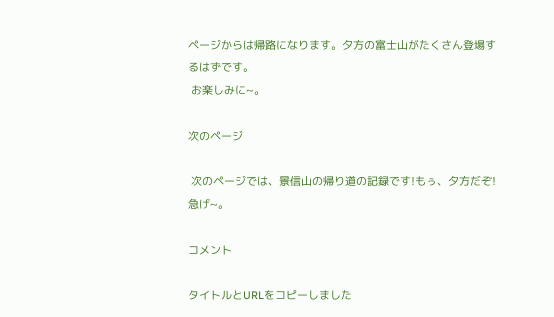ページからは帰路になります。夕方の富士山がたくさん登場するはずです。
 お楽しみに~。

次のページ

 次のページでは、景信山の帰り道の記録です!もぅ、夕方だぞ!急げ~。

コメント

タイトルとURLをコピーしました